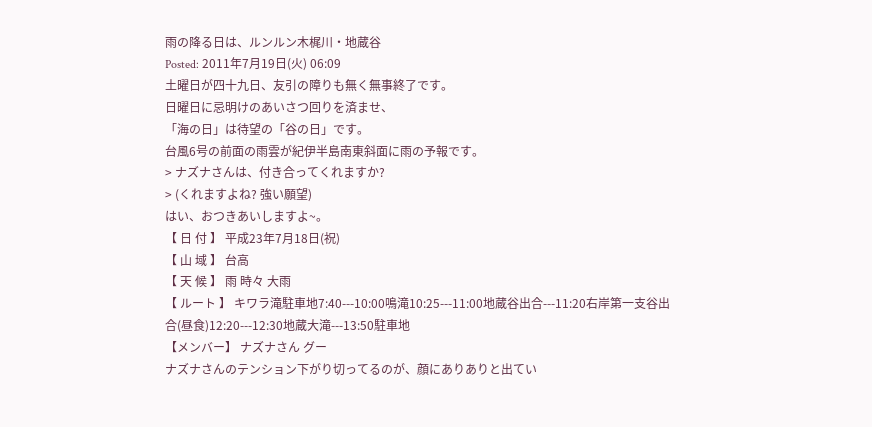雨の降る日は、ルンルン木梶川・地蔵谷
Posted: 2011年7月19日(火) 06:09
土曜日が四十九日、友引の障りも無く無事終了です。
日曜日に忌明けのあいさつ回りを済ませ、
「海の日」は待望の「谷の日」です。
台風6号の前面の雨雲が紀伊半島南東斜面に雨の予報です。
> ナズナさんは、付き合ってくれますか?
> (くれますよね? 強い願望)
はい、おつきあいしますよ~。
【 日 付 】 平成23年7月18日(祝)
【 山 域 】 台高
【 天 候 】 雨 時々 大雨
【 ルート 】 キワラ滝駐車地7:40---10:00鳴滝10:25---11:00地蔵谷出合---11:20右岸第一支谷出合(昼食)12:20---12:30地蔵大滝---13:50駐車地
【メンバー】 ナズナさん グー
ナズナさんのテンション下がり切ってるのが、顔にありありと出てい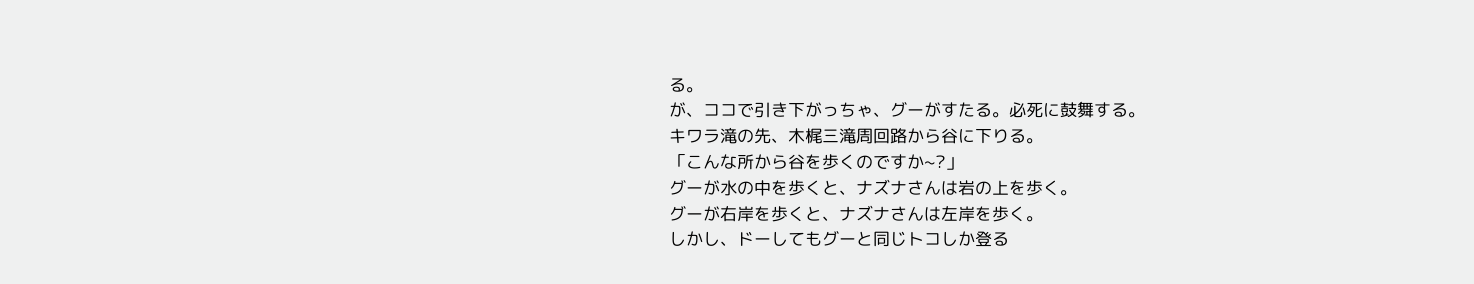る。
が、ココで引き下がっちゃ、グーがすたる。必死に鼓舞する。
キワラ滝の先、木梶三滝周回路から谷に下りる。
「こんな所から谷を歩くのですか~?」
グーが水の中を歩くと、ナズナさんは岩の上を歩く。
グーが右岸を歩くと、ナズナさんは左岸を歩く。
しかし、ドーしてもグーと同じトコしか登る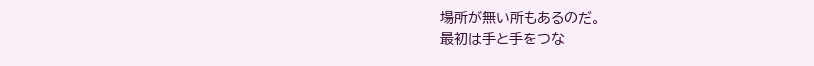場所が無い所もあるのだ。
最初は手と手をつな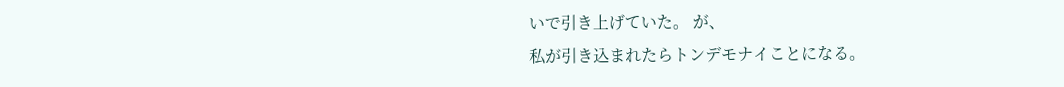いで引き上げていた。 が、
私が引き込まれたらトンデモナイことになる。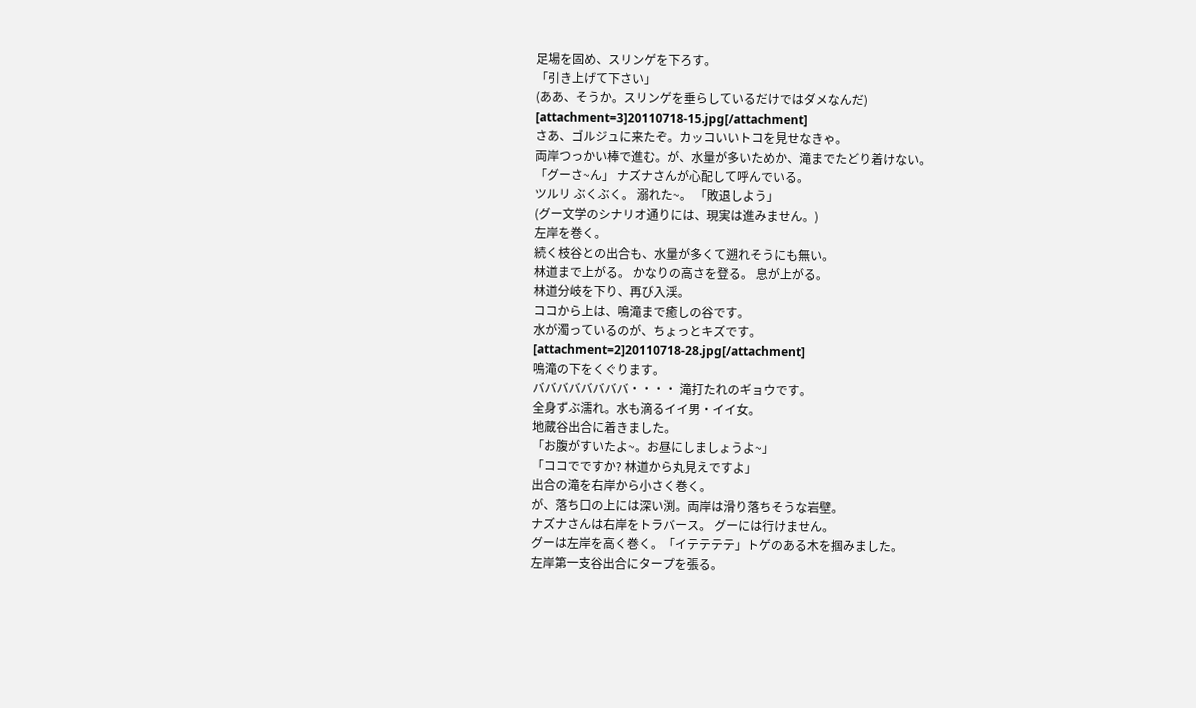足場を固め、スリンゲを下ろす。
「引き上げて下さい」
(ああ、そうか。スリンゲを垂らしているだけではダメなんだ)
[attachment=3]20110718-15.jpg[/attachment]
さあ、ゴルジュに来たぞ。カッコいいトコを見せなきゃ。
両岸つっかい棒で進む。が、水量が多いためか、滝までたどり着けない。
「グーさ~ん」 ナズナさんが心配して呼んでいる。
ツルリ ぶくぶく。 溺れた~。 「敗退しよう」
(グー文学のシナリオ通りには、現実は進みません。)
左岸を巻く。
続く枝谷との出合も、水量が多くて遡れそうにも無い。
林道まで上がる。 かなりの高さを登る。 息が上がる。
林道分岐を下り、再び入渓。
ココから上は、鳴滝まで癒しの谷です。
水が濁っているのが、ちょっとキズです。
[attachment=2]20110718-28.jpg[/attachment]
鳴滝の下をくぐります。
ババババババババ・・・・ 滝打たれのギョウです。
全身ずぶ濡れ。水も滴るイイ男・イイ女。
地蔵谷出合に着きました。
「お腹がすいたよ~。お昼にしましょうよ~」
「ココでですか? 林道から丸見えですよ」
出合の滝を右岸から小さく巻く。
が、落ち口の上には深い渕。両岸は滑り落ちそうな岩壁。
ナズナさんは右岸をトラバース。 グーには行けません。
グーは左岸を高く巻く。「イテテテテ」トゲのある木を掴みました。
左岸第一支谷出合にタープを張る。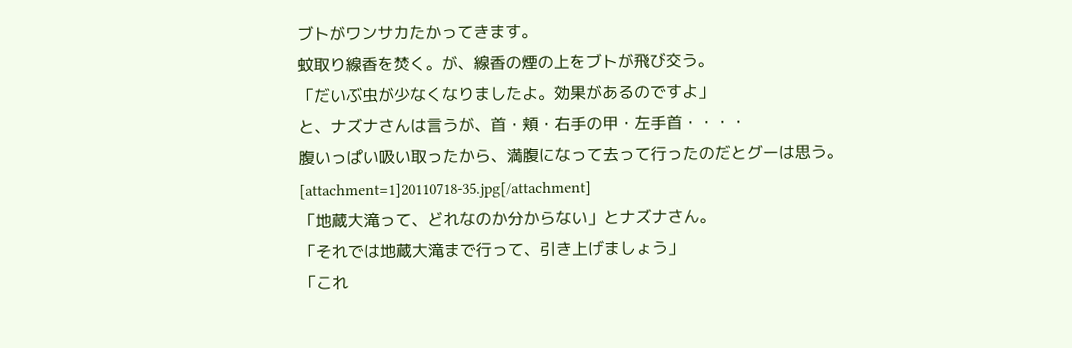ブトがワンサカたかってきます。
蚊取り線香を焚く。が、線香の煙の上をブトが飛び交う。
「だいぶ虫が少なくなりましたよ。効果があるのですよ」
と、ナズナさんは言うが、首・頬・右手の甲・左手首・・・・
腹いっぱい吸い取ったから、満腹になって去って行ったのだとグーは思う。
[attachment=1]20110718-35.jpg[/attachment]
「地蔵大滝って、どれなのか分からない」とナズナさん。
「それでは地蔵大滝まで行って、引き上げましょう」
「これ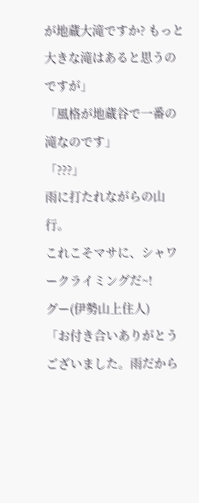が地蔵大滝ですか? もっと大きな滝はあると思うのですが」
「風格が地蔵谷で一番の滝なのです」
「???」
雨に打たれながらの山行。
これこそマサに、シャワークライミングだ~!
グー(伊勢山上住人)
「お付き合いありがとうございました。雨だから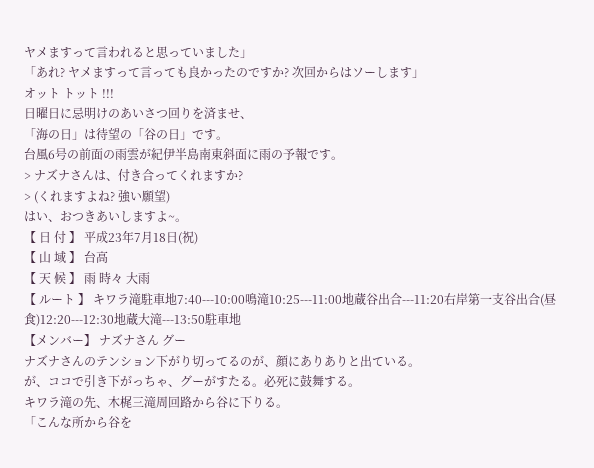ヤメますって言われると思っていました」
「あれ? ヤメますって言っても良かったのですか? 次回からはソーします」
オット トット !!!
日曜日に忌明けのあいさつ回りを済ませ、
「海の日」は待望の「谷の日」です。
台風6号の前面の雨雲が紀伊半島南東斜面に雨の予報です。
> ナズナさんは、付き合ってくれますか?
> (くれますよね? 強い願望)
はい、おつきあいしますよ~。
【 日 付 】 平成23年7月18日(祝)
【 山 域 】 台高
【 天 候 】 雨 時々 大雨
【 ルート 】 キワラ滝駐車地7:40---10:00鳴滝10:25---11:00地蔵谷出合---11:20右岸第一支谷出合(昼食)12:20---12:30地蔵大滝---13:50駐車地
【メンバー】 ナズナさん グー
ナズナさんのテンション下がり切ってるのが、顔にありありと出ている。
が、ココで引き下がっちゃ、グーがすたる。必死に鼓舞する。
キワラ滝の先、木梶三滝周回路から谷に下りる。
「こんな所から谷を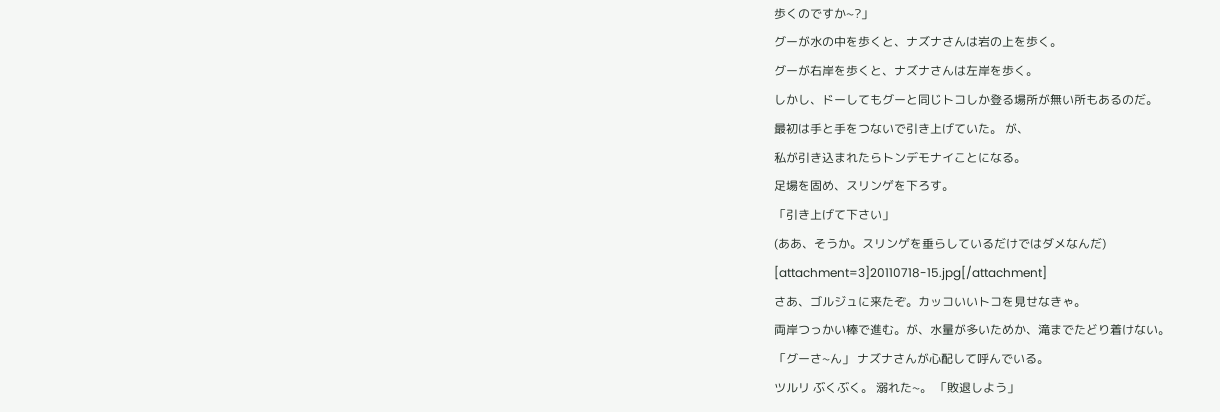歩くのですか~?」
グーが水の中を歩くと、ナズナさんは岩の上を歩く。
グーが右岸を歩くと、ナズナさんは左岸を歩く。
しかし、ドーしてもグーと同じトコしか登る場所が無い所もあるのだ。
最初は手と手をつないで引き上げていた。 が、
私が引き込まれたらトンデモナイことになる。
足場を固め、スリンゲを下ろす。
「引き上げて下さい」
(ああ、そうか。スリンゲを垂らしているだけではダメなんだ)
[attachment=3]20110718-15.jpg[/attachment]
さあ、ゴルジュに来たぞ。カッコいいトコを見せなきゃ。
両岸つっかい棒で進む。が、水量が多いためか、滝までたどり着けない。
「グーさ~ん」 ナズナさんが心配して呼んでいる。
ツルリ ぶくぶく。 溺れた~。 「敗退しよう」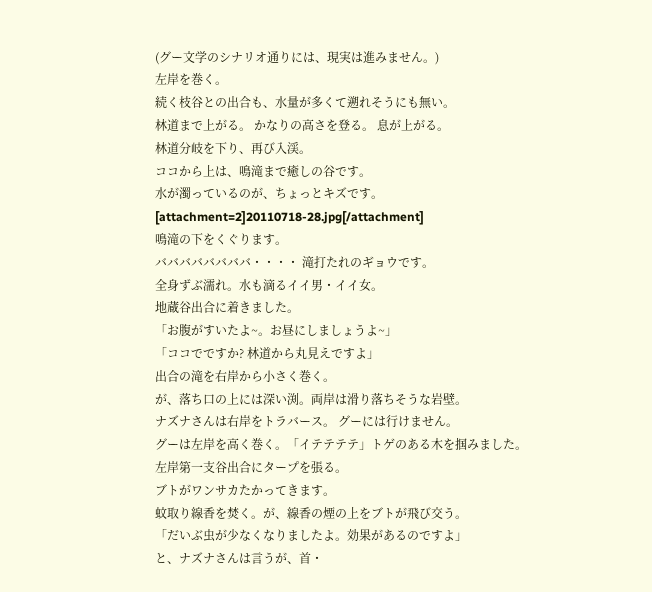(グー文学のシナリオ通りには、現実は進みません。)
左岸を巻く。
続く枝谷との出合も、水量が多くて遡れそうにも無い。
林道まで上がる。 かなりの高さを登る。 息が上がる。
林道分岐を下り、再び入渓。
ココから上は、鳴滝まで癒しの谷です。
水が濁っているのが、ちょっとキズです。
[attachment=2]20110718-28.jpg[/attachment]
鳴滝の下をくぐります。
ババババババババ・・・・ 滝打たれのギョウです。
全身ずぶ濡れ。水も滴るイイ男・イイ女。
地蔵谷出合に着きました。
「お腹がすいたよ~。お昼にしましょうよ~」
「ココでですか? 林道から丸見えですよ」
出合の滝を右岸から小さく巻く。
が、落ち口の上には深い渕。両岸は滑り落ちそうな岩壁。
ナズナさんは右岸をトラバース。 グーには行けません。
グーは左岸を高く巻く。「イテテテテ」トゲのある木を掴みました。
左岸第一支谷出合にタープを張る。
ブトがワンサカたかってきます。
蚊取り線香を焚く。が、線香の煙の上をブトが飛び交う。
「だいぶ虫が少なくなりましたよ。効果があるのですよ」
と、ナズナさんは言うが、首・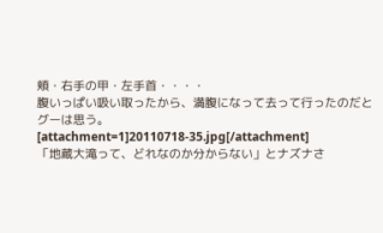頬・右手の甲・左手首・・・・
腹いっぱい吸い取ったから、満腹になって去って行ったのだとグーは思う。
[attachment=1]20110718-35.jpg[/attachment]
「地蔵大滝って、どれなのか分からない」とナズナさ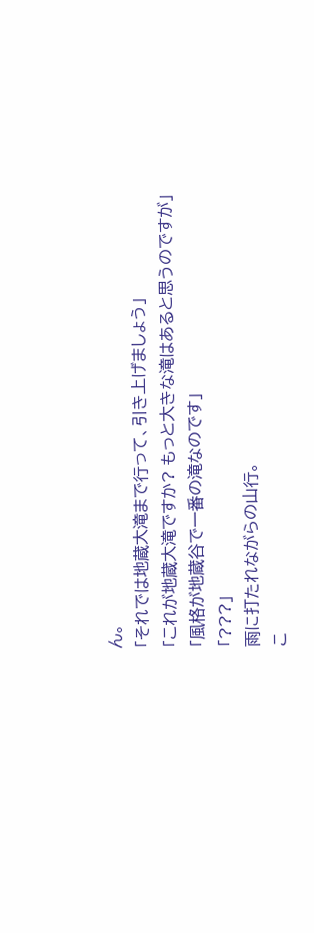ん。
「それでは地蔵大滝まで行って、引き上げましょう」
「これが地蔵大滝ですか? もっと大きな滝はあると思うのですが」
「風格が地蔵谷で一番の滝なのです」
「???」
雨に打たれながらの山行。
こ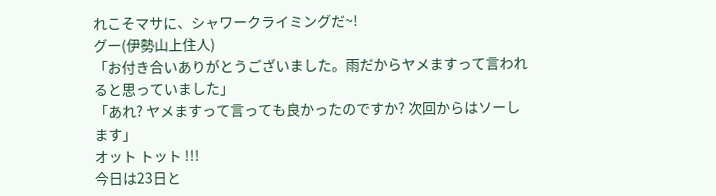れこそマサに、シャワークライミングだ~!
グー(伊勢山上住人)
「お付き合いありがとうございました。雨だからヤメますって言われると思っていました」
「あれ? ヤメますって言っても良かったのですか? 次回からはソーします」
オット トット !!!
今日は23日と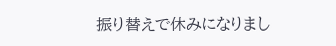振り替えで休みになりまし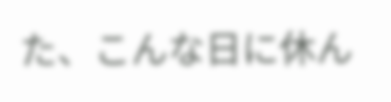た、こんな日に休ん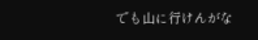でも山に行けんがな